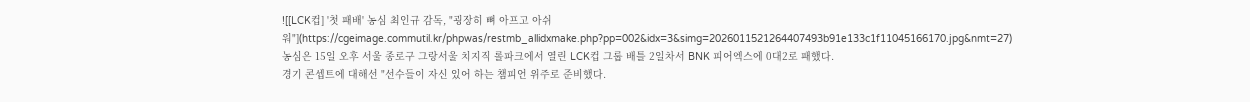![[LCK컵] '첫 패배' 농심 최인규 감독, "굉장히 뼈 아프고 아쉬워"](https://cgeimage.commutil.kr/phpwas/restmb_allidxmake.php?pp=002&idx=3&simg=2026011521264407493b91e133c1f11045166170.jpg&nmt=27)
농심은 15일 오후 서울 종로구 그랑서울 치지직 롤파크에서 열린 LCK컵 그룹 배틀 2일차서 BNK 피어엑스에 0대2로 패했다.
경기 콘셉트에 대해선 "선수들이 자신 있어 하는 챔피언 위주로 준비했다.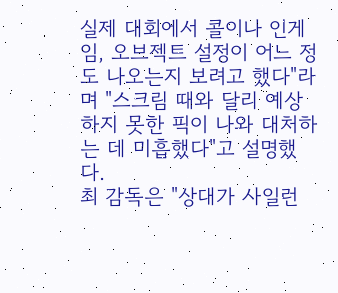실제 대회에서 콜이나 인게임, 오브젝트 설정이 어느 정도 나오는지 보려고 했다"라며 "스크림 때와 달리 예상하지 못한 픽이 나와 대처하는 데 미흡했다"고 설명했다.
최 감독은 "상대가 사일런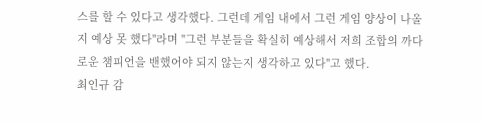스를 할 수 있다고 생각했다. 그런데 게임 내에서 그런 게임 양상이 나올지 예상 못 했다"라며 "그런 부분들을 확실히 예상해서 저희 조합의 까다로운 챔피언을 밴했어야 되지 않는지 생각하고 있다"고 했다.
최인규 감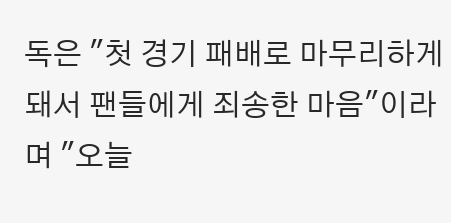독은 "첫 경기 패배로 마무리하게 돼서 팬들에게 죄송한 마음"이라며 "오늘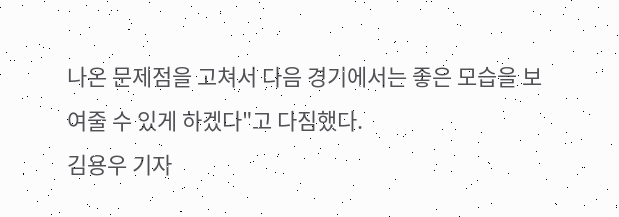나온 문제점을 고쳐서 다음 경기에서는 좋은 모습을 보여줄 수 있게 하겠다"고 다짐했다.
김용우 기자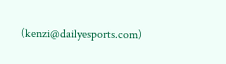(kenzi@dailyesports.com)